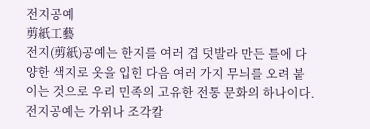전지공예
剪紙工藝
전지(剪紙)공예는 한지를 여러 겹 덧발라 만든 틀에 다양한 색지로 옷을 입힌 다음 여러 가지 무늬를 오려 붙이는 것으로 우리 민족의 고유한 전통 문화의 하나이다.
전지공예는 가위나 조각칼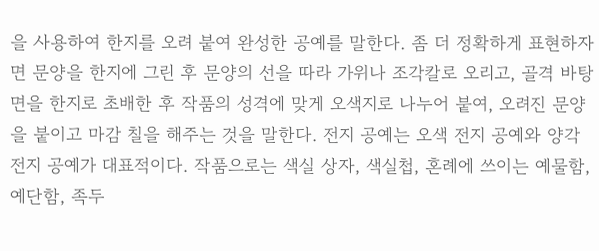을 사용하여 한지를 오려 붙여 완성한 공예를 말한다. 좀 더 정확하게 표현하자면 문양을 한지에 그린 후 문양의 선을 따라 가위나 조각칼로 오리고, 골격 바탕 면을 한지로 초배한 후 작품의 성격에 맞게 오색지로 나누어 붙여, 오려진 문양을 붙이고 마감 칠을 해주는 것을 말한다. 전지 공예는 오색 전지 공예와 양각 전지 공예가 대표적이다. 작품으로는 색실 상자, 색실첩, 혼례에 쓰이는 예물함, 예단함, 족두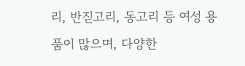리, 반짇고리, 동고리 등 여성 용품이 많으며, 다양한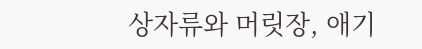상자류와 머릿장, 애기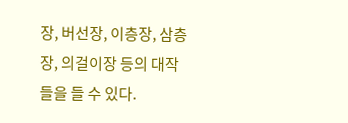장, 버선장, 이층장, 삼층장, 의걸이장 등의 대작들을 들 수 있다.